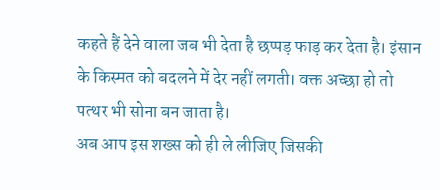कहते हैं देने वाला जब भी देता है छप्पड़ फाड़ कर देता है। इंसान के किस्मत को बदलने में देर नहीं लगती। वक्त अच्छा हो तो पत्थर भी सोना बन जाता है।
अब आप इस शख्स को ही ले लीजिए जिसकी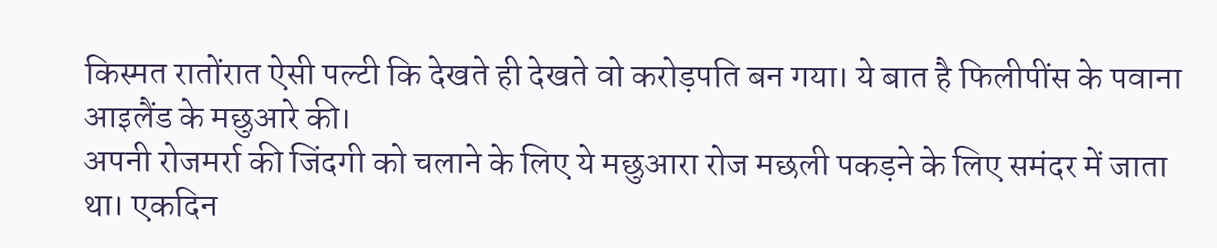किस्मत रातोंरात ऐसी पल्टी कि देखते ही देखते वो करोड़पति बन गया। ये बात है फिलीपींस के पवाना आइलैंड के मछुआरे की।
अपनी रोजमर्रा की जिंदगी को चलाने के लिए ये मछुआरा रोज मछली पकड़ने के लिए समंदर में जाता था। एकदिन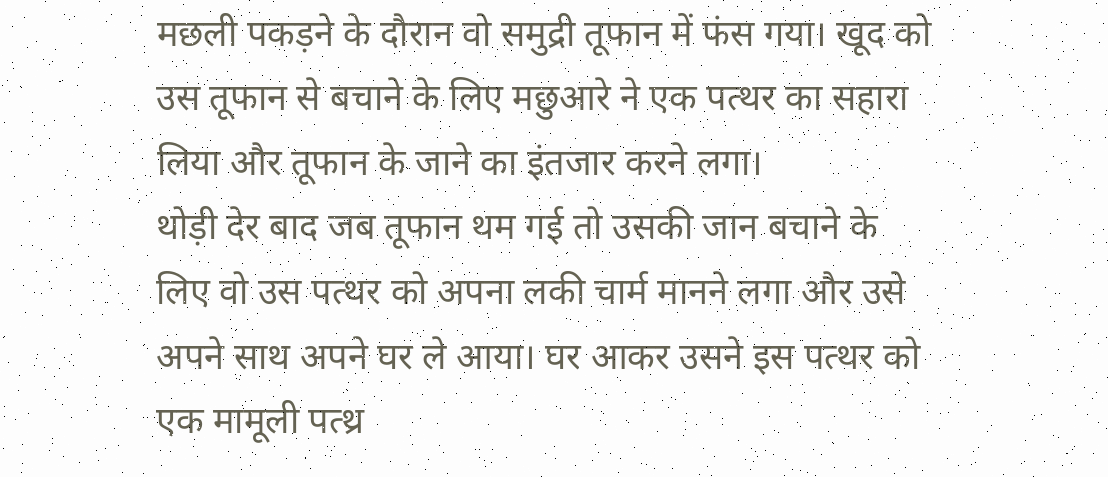मछली पकड़ने के दौरान वो समुद्री तूफान में फंस गया। खूद को उस तूफान से बचाने के लिए मछुआरे ने एक पत्थर का सहारा लिया और तूफान के जाने का इंतजार करने लगा।
थोड़ी देर बाद जब तूफान थम गई तो उसकी जान बचाने के लिए वो उस पत्थर को अपना लकी चार्म मानने लगा और उसे अपने साथ अपने घर ले आया। घर आकर उसने इस पत्थर को एक मामूली पत्थ्र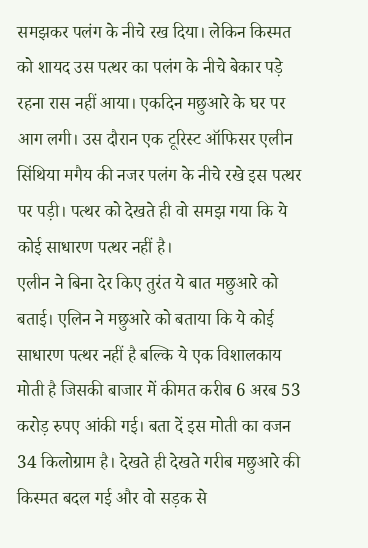समझकर पलंग के नीचे रख दिया। लेकिन किस्मत को शायद उस पत्थर का पलंग के नीचे बेकार पड़े रहना रास नहीं आया। एकदिन मछुआरे के घर पर आग लगी। उस दौरान एक टूरिस्ट ऑफिसर एलीन सिंथिया मगैय की नजर पलंग के नीचे रखे इस पत्थर पर पड़ी। पत्थर को देखते ही वो समझ गया कि ये कोई साधारण पत्थर नहीं है।
एलीन ने बिना देर किए तुरंत ये बात मछुआरे को बताई। एलिन ने मछुआरे को बताया कि ये कोई साधारण पत्थर नहीं है बल्कि ये एक विशालकाय मोती है जिसकी बाजार में कीमत करीब 6 अरब 53 करोड़ रुपए आंकी गई। बता दें इस मोती का वजन 34 किलोग्राम है। देखते ही देखते गरीब मछुआरे की किस्मत बदल गई और वो सड़क से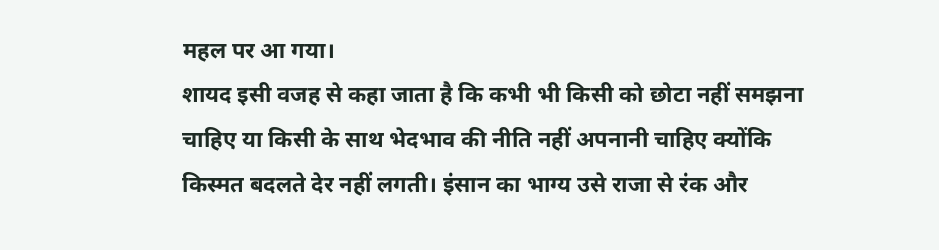महल पर आ गया।
शायद इसी वजह से कहा जाता है कि कभी भी किसी को छोटा नहीं समझना चाहिए या किसी के साथ भेदभाव की नीति नहीं अपनानी चाहिए क्योंकि किस्मत बदलते देर नहीं लगती। इंसान का भाग्य उसे राजा से रंक और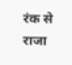रंक से राजा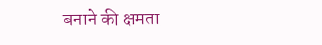बनाने की क्षमता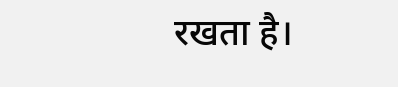रखता है।